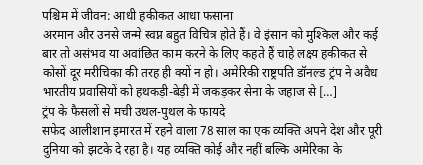पश्चिम में जीवन: आधी हकीकत आधा फसाना
अरमान और उनसे जन्मे स्वप्न बहुत विचित्र होते हैं। वे इंसान को मुश्किल और कई बार तो असंभव या अवांछित काम करने के लिए कहते हैं चाहे लक्ष्य हकीकत से कोसों दूर मरीचिका की तरह ही क्यों न हो। अमेरिकी राष्ट्रपति डॉनल्ड ट्रंप ने अवैध भारतीय प्रवासियों को हथकड़ी-बेड़ी में जकड़कर सेना के जहाज से […]
ट्रंप के फैसलों से मची उथल-पुथल के फायदे
सफेद आलीशान इमारत में रहने वाला 78 साल का एक व्यक्ति अपने देश और पूरी दुनिया को झटके दे रहा है। यह व्यक्ति कोई और नहीं बल्कि अमेरिका के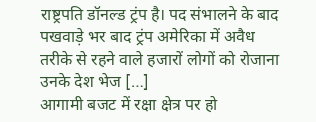राष्ट्रपति डॉनल्ड ट्रंप है। पद संभालने के बाद पखवाड़े भर बाद ट्रंप अमेरिका में अवैध तरीके से रहने वाले हजारों लोगों को रोजाना उनके देश भेज […]
आगामी बजट में रक्षा क्षेत्र पर हो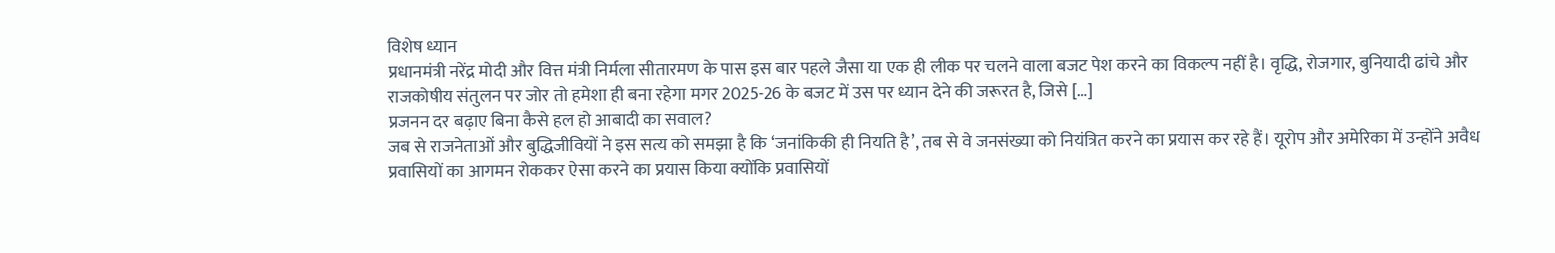विशेष ध्यान
प्रधानमंत्री नरेंद्र मोदी और वित्त मंत्री निर्मला सीतारमण के पास इस बार पहले जैसा या एक ही लीक पर चलने वाला बजट पेश करने का विकल्प नहीं है। वृद्धि, रोजगार, बुनियादी ढांचे और राजकोषीय संतुलन पर जोर तो हमेशा ही बना रहेगा मगर 2025-26 के बजट में उस पर ध्यान देने की जरूरत है, जिसे […]
प्रजनन दर बढ़ाए बिना कैसे हल हो आबादी का सवाल?
जब से राजनेताओं और बुद्धिजीवियों ने इस सत्य को समझा है कि ‘जनांकिकी ही नियति है’, तब से वे जनसंख्या को नियंत्रित करने का प्रयास कर रहे हैं। यूरोप और अमेरिका में उन्होंने अवैध प्रवासियों का आगमन रोककर ऐसा करने का प्रयास किया क्योंकि प्रवासियों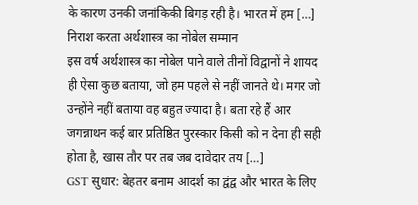के कारण उनकी जनांकिकी बिगड़ रही है। भारत में हम […]
निराश करता अर्थशास्त्र का नोबेल सम्मान
इस वर्ष अर्थशास्त्र का नोबेल पाने वाले तीनों विद्वानों ने शायद ही ऐसा कुछ बताया, जो हम पहले से नहीं जानते थे। मगर जो उन्होंने नहीं बताया वह बहुत ज्यादा है। बता रहे हैं आर जगन्नाथन कई बार प्रतिष्ठित पुरस्कार किसी को न देना ही सही होता है, खास तौर पर तब जब दावेदार तय […]
GST सुधार: बेहतर बनाम आदर्श का द्वंद्व और भारत के लिए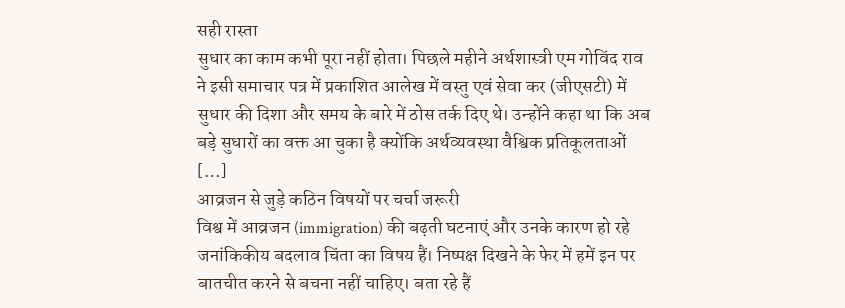सही रास्ता
सुधार का काम कभी पूरा नहीं होता। पिछले महीने अर्थशास्त्री एम गोविंद राव ने इसी समाचार पत्र में प्रकाशित आलेख में वस्तु एवं सेवा कर (जीएसटी) में सुधार की दिशा और समय के बारे में ठोस तर्क दिए थे। उन्होंने कहा था कि अब बड़े सुधारों का वक्त आ चुका है क्योंकि अर्थव्यवस्था वैश्विक प्रतिकूलताओं […]
आव्रजन से जुड़े कठिन विषयों पर चर्चा जरूरी
विश्व में आव्रजन (immigration) की बढ़ती घटनाएं और उनके कारण हो रहे जनांकिकीय बदलाव चिंता का विषय हैं। निष्पक्ष दिखने के फेर में हमें इन पर बातचीत करने से बचना नहीं चाहिए। बता रहे हैं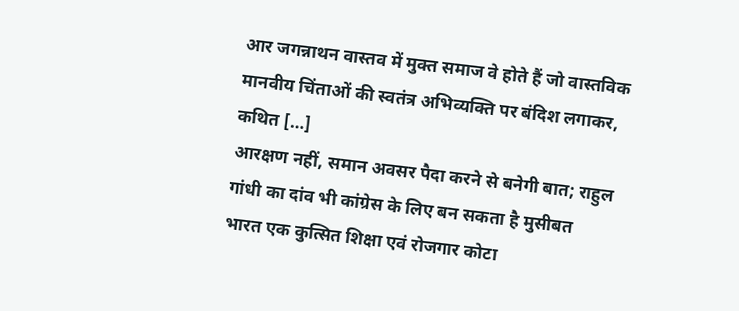आर जगन्नाथन वास्तव में मुक्त समाज वे होते हैं जो वास्तविक मानवीय चिंताओं की स्वतंत्र अभिव्यक्ति पर बंदिश लगाकर, कथित […]
आरक्षण नहीं, समान अवसर पैदा करने से बनेगी बात; राहुल गांधी का दांव भी कांग्रेस के लिए बन सकता है मुसीबत
भारत एक कुत्सित शिक्षा एवं रोजगार कोटा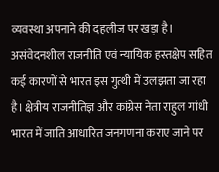व्यवस्था अपनाने की दहलीज पर खड़ा है। असंवेदनशील राजनीति एवं न्यायिक हस्तक्षेप सहित कई कारणों से भारत इस गुत्थी में उलझता जा रहा है। क्षेत्रीय राजनीतिज्ञ और कांग्रेस नेता राहुल गांधी भारत में जाति आधारित जनगणना कराए जाने पर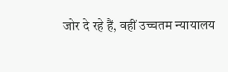जोर दे रहे हैं, वहीं उच्चतम न्यायालय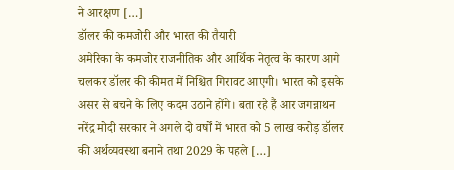ने आरक्षण […]
डॉलर की कमजोरी और भारत की तैयारी
अमेरिका के कमजोर राजनीतिक और आर्थिक नेतृत्व के कारण आगे चलकर डॉलर की कीमत में निश्चित गिरावट आएगी। भारत को इसके असर से बचने के लिए कदम उठाने होंगे। बता रहे हैं आर जगन्नाथन नरेंद्र मोदी सरकार ने अगले दो वर्षों में भारत को 5 लाख करोड़ डॉलर की अर्थव्यवस्था बनाने तथा 2029 के पहले […]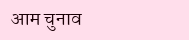आम चुनाव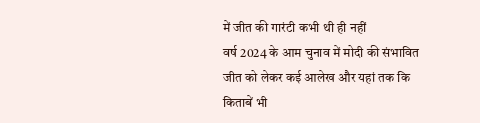में जीत की गारंटी कभी थी ही नहीं
वर्ष 2024 के आम चुनाव में मोदी की संभावित जीत को लेकर कई आलेख और यहां तक कि किताबें भी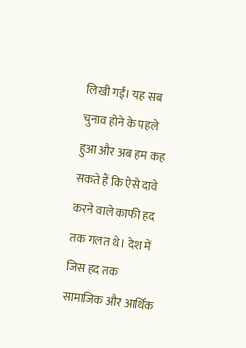लिखी गईं। यह सब चुनाव होने के पहले हुआ और अब हम कह सकते हैं कि ऐसे दावे करने वाले काफी हद तक गलत थे। देश में जिस हद तक सामाजिक और आर्थिक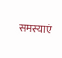समस्याएं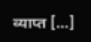व्याप्त […]